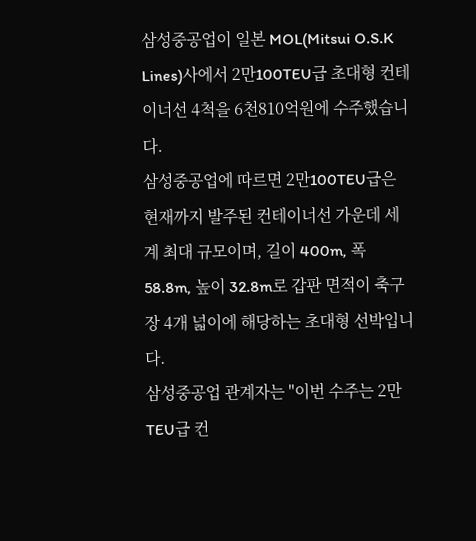삼성중공업이 일본 MOL(Mitsui O.S.K Lines)사에서 2만100TEU급 초대형 컨테이너선 4척을 6천810억원에 수주했습니다.
삼성중공업에 따르면 2만100TEU급은 현재까지 발주된 컨테이너선 가운데 세계 최대 규모이며, 길이 400m, 폭 58.8m, 높이 32.8m로 갑판 면적이 축구장 4개 넓이에 해당하는 초대형 선박입니다.
삼성중공업 관계자는 "이번 수주는 2만TEU급 컨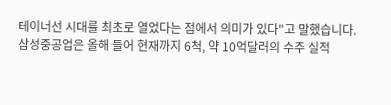테이너선 시대를 최초로 열었다는 점에서 의미가 있다"고 말했습니다.
삼성중공업은 올해 들어 현재까지 6척, 약 10억달러의 수주 실적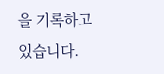을 기록하고 있습니다.